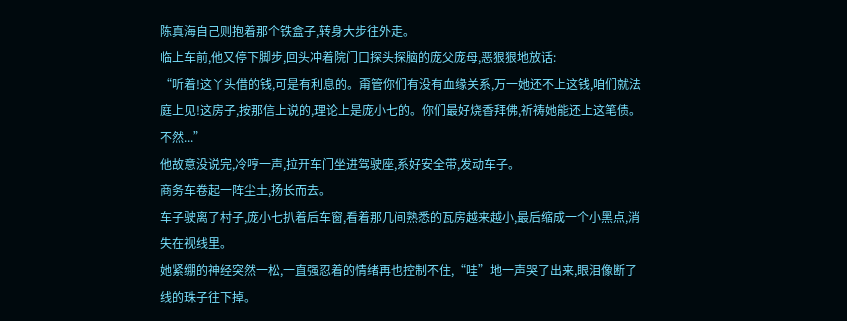陈真海自己则抱着那个铁盒子,转身大步往外走。
临上车前,他又停下脚步,回头冲着院门口探头探脑的庞父庞母,恶狠狠地放话:
“听着!这丫头借的钱,可是有利息的。甭管你们有没有血缘关系,万一她还不上这钱,咱们就法庭上见!这房子,按那信上说的,理论上是庞小七的。你们最好烧香拜佛,祈祷她能还上这笔债。不然...”
他故意没说完,冷哼一声,拉开车门坐进驾驶座,系好安全带,发动车子。
商务车卷起一阵尘土,扬长而去。
车子驶离了村子,庞小七扒着后车窗,看着那几间熟悉的瓦房越来越小,最后缩成一个小黑点,消失在视线里。
她紧绷的神经突然一松,一直强忍着的情绪再也控制不住,“哇”地一声哭了出来,眼泪像断了线的珠子往下掉。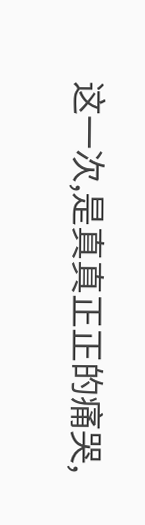这一次,是真真正正的痛哭,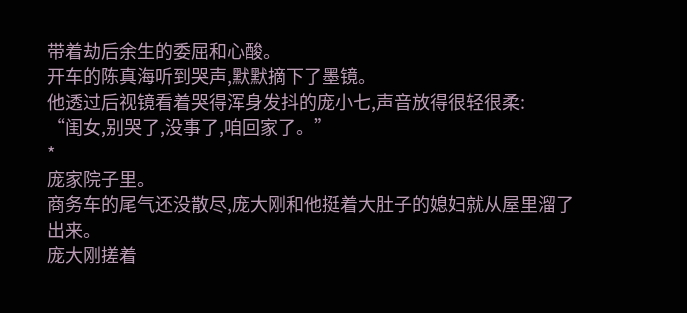带着劫后余生的委屈和心酸。
开车的陈真海听到哭声,默默摘下了墨镜。
他透过后视镜看着哭得浑身发抖的庞小七,声音放得很轻很柔:
“闺女,别哭了,没事了,咱回家了。”
*
庞家院子里。
商务车的尾气还没散尽,庞大刚和他挺着大肚子的媳妇就从屋里溜了出来。
庞大刚搓着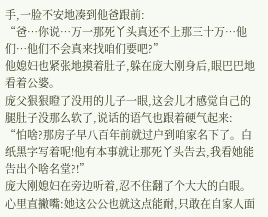手,一脸不安地凑到他爸跟前:
“爸…你说…万一那死丫头真还不上那三十万…他们…他们不会真来找咱们要吧?”
他媳妇也紧张地摸着肚子,躲在庞大刚身后,眼巴巴地看着公婆。
庞父狠狠瞪了没用的儿子一眼,这会儿才感觉自己的腿肚子没那么软了,说话的语气也跟着硬气起来:
“怕啥?那房子早八百年前就过户到咱家名下了。白纸黑字写着呢!他有本事就让那死丫头告去,我看她能告出个啥名堂?!”
庞大刚媳妇在旁边听着,忍不住翻了个大大的白眼。
心里直撇嘴:她这公公也就这点能耐,只敢在自家人面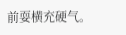前耍横充硬气。